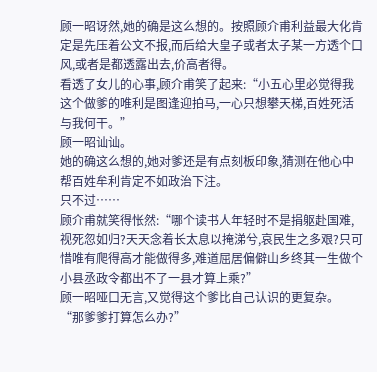顾一昭讶然,她的确是这么想的。按照顾介甫利益最大化肯定是先压着公文不报,而后给大皇子或者太子某一方透个口风,或者是都透露出去,价高者得。
看透了女儿的心事,顾介甫笑了起来:“小五心里必觉得我这个做爹的唯利是图逢迎拍马,一心只想攀天梯,百姓死活与我何干。”
顾一昭讪讪。
她的确这么想的,她对爹还是有点刻板印象,猜测在他心中帮百姓牟利肯定不如政治下注。
只不过……
顾介甫就笑得怅然:“哪个读书人年轻时不是捐躯赴国难,视死忽如归?天天念着长太息以掩涕兮,哀民生之多艰?只可惜唯有爬得高才能做得多,难道屈居偏僻山乡终其一生做个小县丞政令都出不了一县才算上乘?”
顾一昭哑口无言,又觉得这个爹比自己认识的更复杂。
“那爹爹打算怎么办?”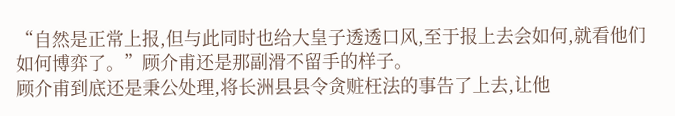“自然是正常上报,但与此同时也给大皇子透透口风,至于报上去会如何,就看他们如何博弈了。”顾介甫还是那副滑不留手的样子。
顾介甫到底还是秉公处理,将长洲县县令贪赃枉法的事告了上去,让他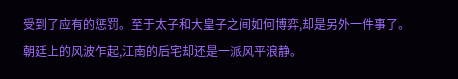受到了应有的惩罚。至于太子和大皇子之间如何博弈,却是另外一件事了。
朝廷上的风波乍起,江南的后宅却还是一派风平浪静。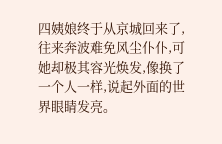四姨娘终于从京城回来了,往来奔波难免风尘仆仆,可她却极其容光焕发,像换了一个人一样,说起外面的世界眼睛发亮。